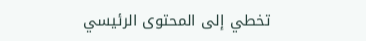تخطي إلى المحتوى الرئيسي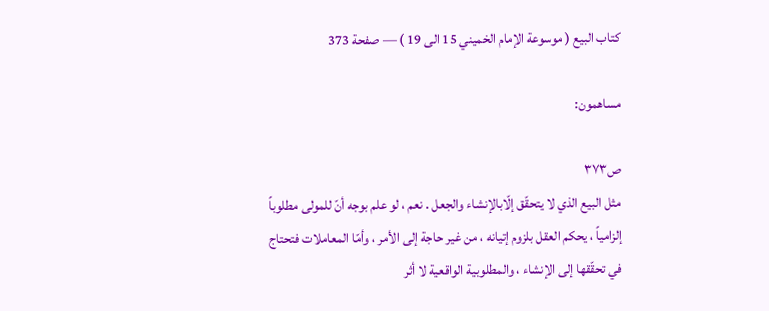كتاب البيع ( موسوعة الإمام الخميني 15 الى 19 ) — صفحة 373

مساهمون:

ص٣٧٣
مثل البيع الذي لا يتحقّق إلّابالإنشاء والجعل . نعم ، لو علم بوجه أنّ للمولى مطلوباً إلزامياً ، يحكم العقل بلزوم إتيانه ، من غير حاجة إلى الأمر ، وأمّا المعاملات فتحتاج في تحقّقها إلى الإنشاء ، والمطلوبية الواقعية لا أثر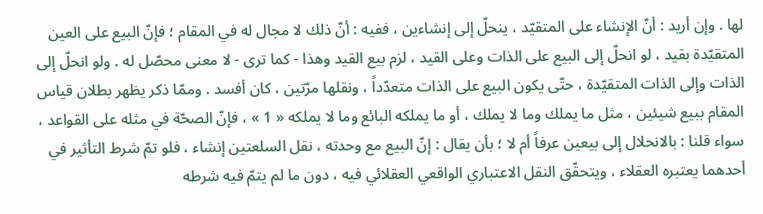لها . وإن أريد : أنّ الإنشاء على المتقيّد ، ينحلّ إلى إنشاءين ، ففيه : أنّ ذلك لا مجال له في المقام ؛ فإنّ البيع على العين المتقيّدة بقيد ، لو انحلّ إلى البيع على الذات وعلى القيد ، لزم بيع القيد وهذا - كما ترى - لا معنى محصّل له . ولو انحلّ إلى الذات وإلى الذات المتقيّدة ، حتّى يكون البيع على الذات متعدّداً ، ونقلها مرّتين ، كان أفسد . وممّا ذكر يظهر بطلان قياس المقام ببيع شيئين ، مثل ما يملك وما لا يملك ، أو ما يملكه البائع وما لا يملكه « 1 » ، فإنّ الصحّة في مثله على القواعد ، سواء قلنا : بالانحلال إلى بيعين عرفاً أم لا ؛ بأن يقال : إنّ البيع مع وحدته ، نقل السلعتين إنشاء ، فلو تمّ شرط التأثير في أحدهما يعتبره العقلاء ، ويتحقّق النقل الاعتباري الواقعي العقلائي فيه ، دون ما لم يتمّ فيه شرطه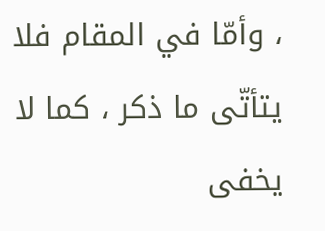، وأمّا في المقام فلا يتأتّى ما ذكر ، كما لا يخفى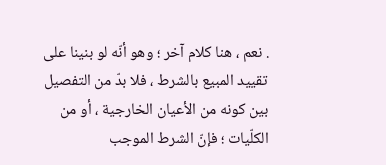. نعم ، هنا كلام آخر ؛ وهو أنّه لو بنينا على تقييد المبيع بالشرط ، فلا بدّ من التفصيل بين كونه من الأعيان الخارجية ، أو من الكلّيات ؛ فإنّ الشرط الموجب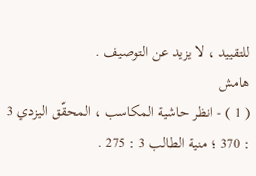للتقييد ، لا يزيد عن التوصيف .
هامش
( 1 ) - انظر حاشية المكاسب ، المحقّق اليزدي 3 : 370 ؛ منية الطالب 3 : 275 .